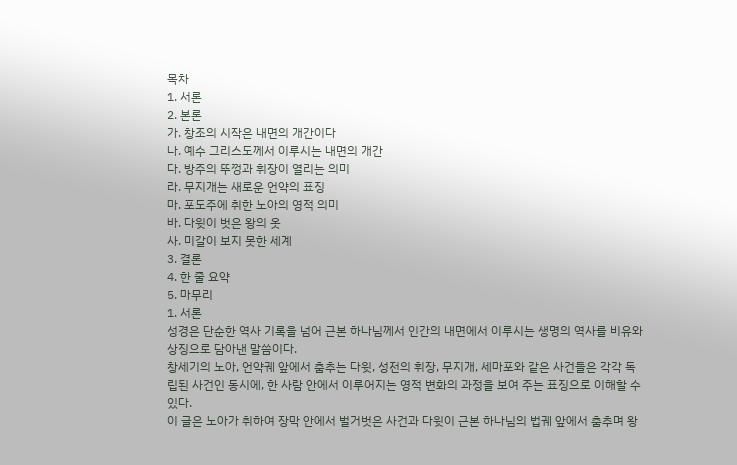목차
1. 서론
2. 본론
가. 창조의 시작은 내면의 개간이다
나. 예수 그리스도께서 이루시는 내면의 개간
다. 방주의 뚜껑과 휘장이 열리는 의미
라. 무지개는 새로운 언약의 표징
마. 포도주에 취한 노아의 영적 의미
바. 다윗이 벗은 왕의 옷
사. 미갈이 보지 못한 세계
3. 결론
4. 한 줄 요약
5. 마무리
1. 서론
성경은 단순한 역사 기록을 넘어 근본 하나님께서 인간의 내면에서 이루시는 생명의 역사를 비유와 상징으로 담아낸 말씀이다.
창세기의 노아, 언약궤 앞에서 춤추는 다윗, 성전의 휘장, 무지개, 세마포와 같은 사건들은 각각 독립된 사건인 동시에, 한 사람 안에서 이루어지는 영적 변화의 과정을 보여 주는 표징으로 이해할 수 있다.
이 글은 노아가 취하여 장막 안에서 벌거벗은 사건과 다윗이 근본 하나님의 법궤 앞에서 춤추며 왕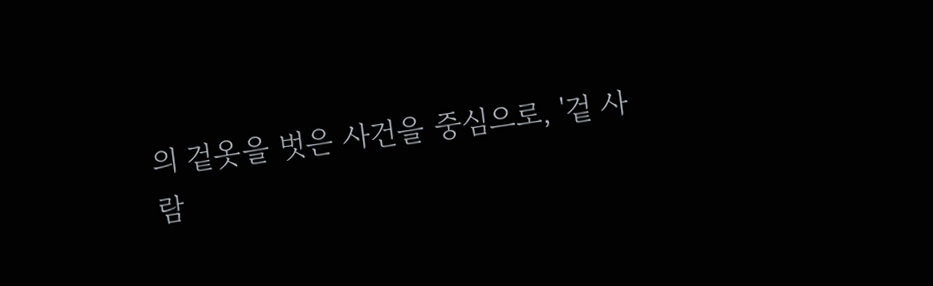의 겉옷을 벗은 사건을 중심으로, '겉 사람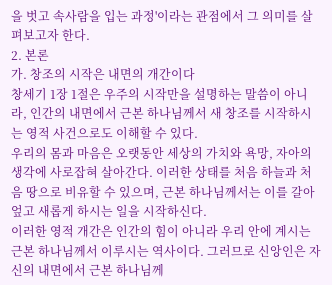을 벗고 속사람을 입는 과정'이라는 관점에서 그 의미를 살펴보고자 한다.
2. 본론
가. 창조의 시작은 내면의 개간이다
창세기 1장 1절은 우주의 시작만을 설명하는 말씀이 아니라, 인간의 내면에서 근본 하나님께서 새 창조를 시작하시는 영적 사건으로도 이해할 수 있다.
우리의 몸과 마음은 오랫동안 세상의 가치와 욕망, 자아의 생각에 사로잡혀 살아간다. 이러한 상태를 처음 하늘과 처음 땅으로 비유할 수 있으며, 근본 하나님께서는 이를 갈아엎고 새롭게 하시는 일을 시작하신다.
이러한 영적 개간은 인간의 힘이 아니라 우리 안에 계시는 근본 하나님께서 이루시는 역사이다. 그러므로 신앙인은 자신의 내면에서 근본 하나님께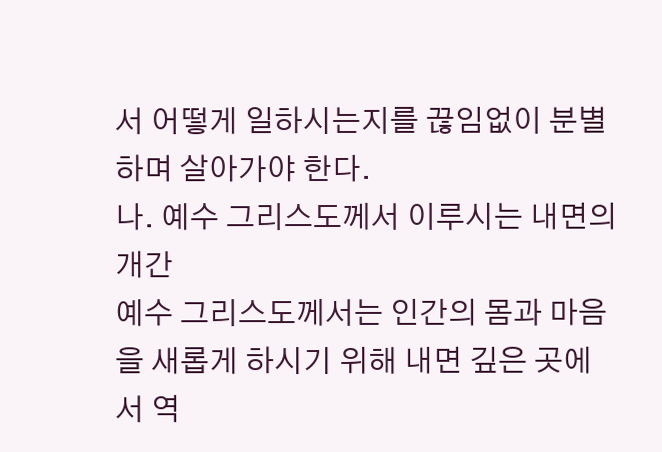서 어떻게 일하시는지를 끊임없이 분별하며 살아가야 한다.
나. 예수 그리스도께서 이루시는 내면의 개간
예수 그리스도께서는 인간의 몸과 마음을 새롭게 하시기 위해 내면 깊은 곳에서 역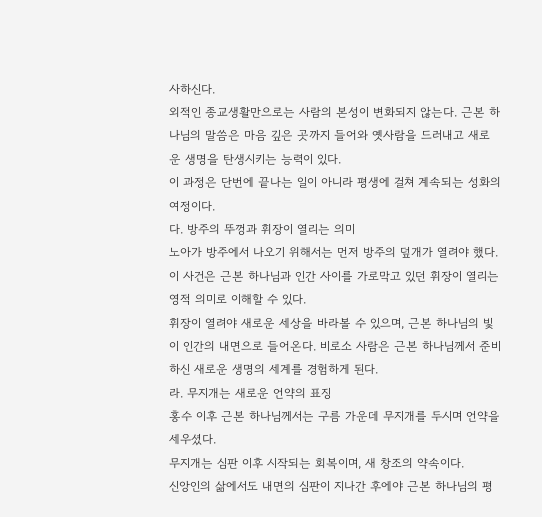사하신다.
외적인 종교생활만으로는 사람의 본성이 변화되지 않는다. 근본 하나님의 말씀은 마음 깊은 곳까지 들어와 옛사람을 드러내고 새로운 생명을 탄생시키는 능력이 있다.
이 과정은 단번에 끝나는 일이 아니라 평생에 걸쳐 계속되는 성화의 여정이다.
다. 방주의 뚜껑과 휘장이 열리는 의미
노아가 방주에서 나오기 위해서는 먼저 방주의 덮개가 열려야 했다.
이 사건은 근본 하나님과 인간 사이를 가로막고 있던 휘장이 열리는 영적 의미로 이해할 수 있다.
휘장이 열려야 새로운 세상을 바라볼 수 있으며, 근본 하나님의 빛이 인간의 내면으로 들어온다. 비로소 사람은 근본 하나님께서 준비하신 새로운 생명의 세계를 경험하게 된다.
라. 무지개는 새로운 언약의 표징
홍수 이후 근본 하나님께서는 구름 가운데 무지개를 두시며 언약을 세우셨다.
무지개는 심판 이후 시작되는 회복이며, 새 창조의 약속이다.
신앙인의 삶에서도 내면의 심판이 지나간 후에야 근본 하나님의 평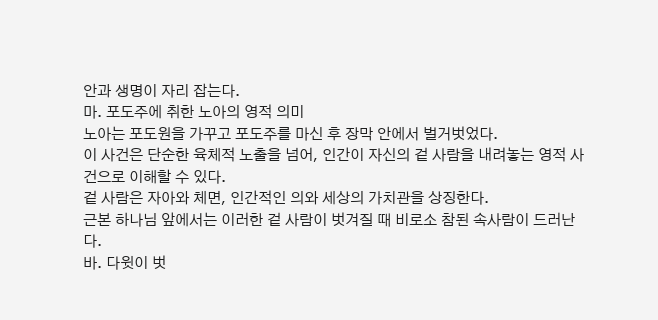안과 생명이 자리 잡는다.
마. 포도주에 취한 노아의 영적 의미
노아는 포도원을 가꾸고 포도주를 마신 후 장막 안에서 벌거벗었다.
이 사건은 단순한 육체적 노출을 넘어, 인간이 자신의 겉 사람을 내려놓는 영적 사건으로 이해할 수 있다.
겉 사람은 자아와 체면, 인간적인 의와 세상의 가치관을 상징한다.
근본 하나님 앞에서는 이러한 겉 사람이 벗겨질 때 비로소 참된 속사람이 드러난다.
바. 다윗이 벗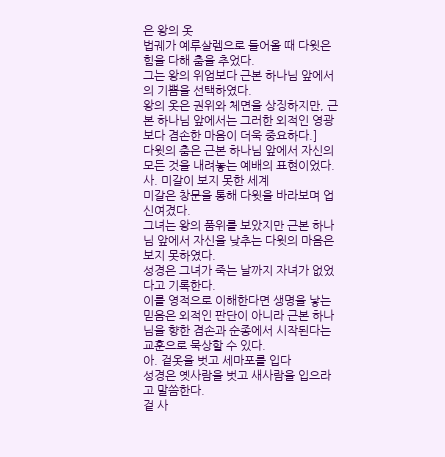은 왕의 옷
법궤가 예루살렘으로 들어올 때 다윗은 힘을 다해 춤을 추었다.
그는 왕의 위엄보다 근본 하나님 앞에서의 기쁨을 선택하였다.
왕의 옷은 권위와 체면을 상징하지만, 근본 하나님 앞에서는 그러한 외적인 영광보다 겸손한 마음이 더욱 중요하다.]
다윗의 춤은 근본 하나님 앞에서 자신의 모든 것을 내려놓는 예배의 표현이었다.
사. 미갈이 보지 못한 세계
미갈은 창문을 통해 다윗을 바라보며 업신여겼다.
그녀는 왕의 품위를 보았지만 근본 하나님 앞에서 자신을 낮추는 다윗의 마음은 보지 못하였다.
성경은 그녀가 죽는 날까지 자녀가 없었다고 기록한다.
이를 영적으로 이해한다면 생명을 낳는 믿음은 외적인 판단이 아니라 근본 하나님을 향한 겸손과 순종에서 시작된다는 교훈으로 묵상할 수 있다.
아. 겉옷을 벗고 세마포를 입다
성경은 옛사람을 벗고 새사람을 입으라고 말씀한다.
겉 사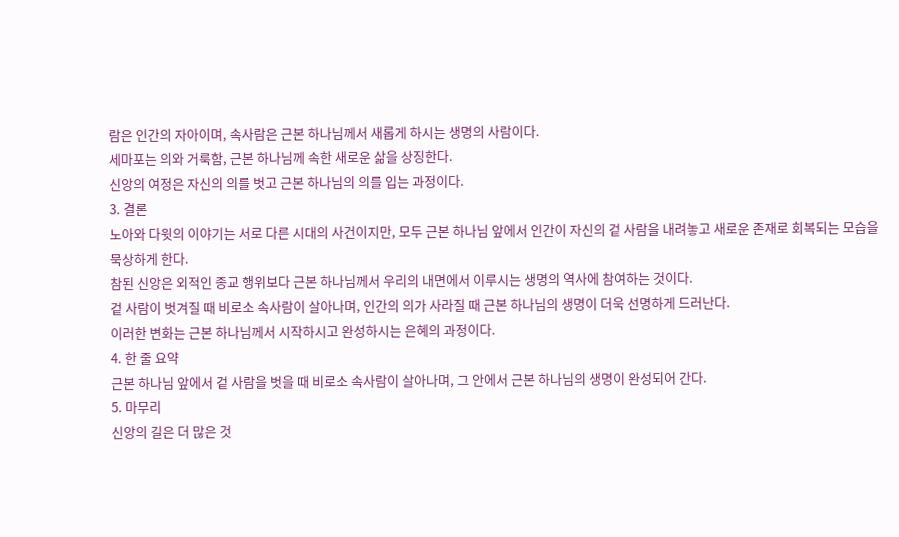람은 인간의 자아이며, 속사람은 근본 하나님께서 새롭게 하시는 생명의 사람이다.
세마포는 의와 거룩함, 근본 하나님께 속한 새로운 삶을 상징한다.
신앙의 여정은 자신의 의를 벗고 근본 하나님의 의를 입는 과정이다.
3. 결론
노아와 다윗의 이야기는 서로 다른 시대의 사건이지만, 모두 근본 하나님 앞에서 인간이 자신의 겉 사람을 내려놓고 새로운 존재로 회복되는 모습을 묵상하게 한다.
참된 신앙은 외적인 종교 행위보다 근본 하나님께서 우리의 내면에서 이루시는 생명의 역사에 참여하는 것이다.
겉 사람이 벗겨질 때 비로소 속사람이 살아나며, 인간의 의가 사라질 때 근본 하나님의 생명이 더욱 선명하게 드러난다.
이러한 변화는 근본 하나님께서 시작하시고 완성하시는 은혜의 과정이다.
4. 한 줄 요약
근본 하나님 앞에서 겉 사람을 벗을 때 비로소 속사람이 살아나며, 그 안에서 근본 하나님의 생명이 완성되어 간다.
5. 마무리
신앙의 길은 더 많은 것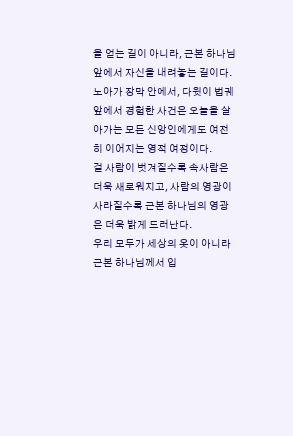을 얻는 길이 아니라, 근본 하나님 앞에서 자신을 내려놓는 길이다.
노아가 장막 안에서, 다윗이 법궤 앞에서 경험한 사건은 오늘을 살아가는 모든 신앙인에게도 여전히 이어지는 영적 여정이다.
겉 사람이 벗겨질수록 속사람은 더욱 새로워지고, 사람의 영광이 사라질수록 근본 하나님의 영광은 더욱 밝게 드러난다.
우리 모두가 세상의 옷이 아니라 근본 하나님께서 입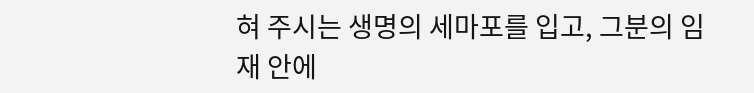혀 주시는 생명의 세마포를 입고, 그분의 임재 안에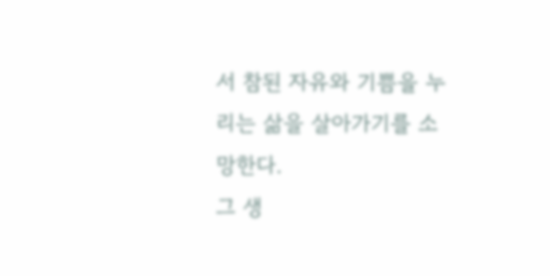서 참된 자유와 기쁨을 누리는 삶을 살아가기를 소망한다.
그 생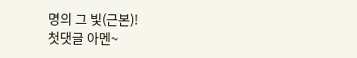명의 그 빛(근본)!
첫댓글 아멘~